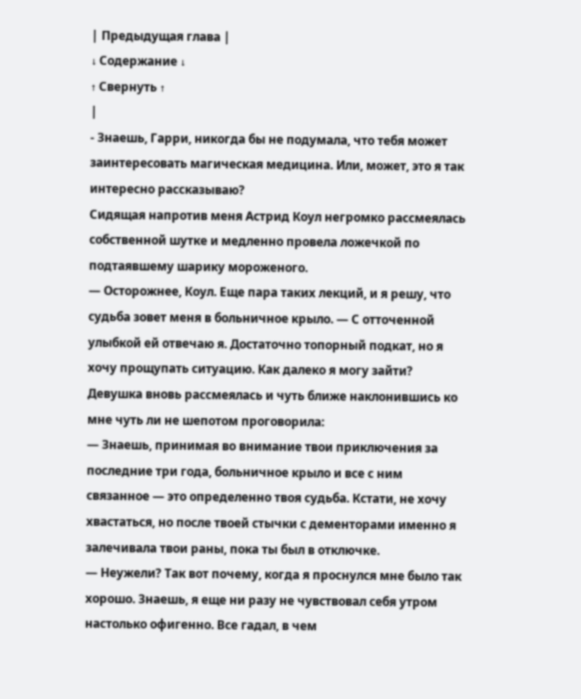| Предыдущая глава |
↓ Содержание ↓
↑ Свернуть ↑
|
- Знаешь, Гарри, никогда бы не подумала, что тебя может заинтересовать магическая медицина. Или, может, это я так интересно рассказываю?
Сидящая напротив меня Астрид Коул негромко рассмеялась собственной шутке и медленно провела ложечкой по подтаявшему шарику мороженого.
— Осторожнее, Коул. Еще пара таких лекций, и я решу, что судьба зовет меня в больничное крыло. — С отточенной улыбкой ей отвечаю я. Достаточно топорный подкат, но я хочу прощупать ситуацию. Как далеко я могу зайти?
Девушка вновь рассмеялась и чуть ближе наклонившись ко мне чуть ли не шепотом проговорила:
— Знаешь, принимая во внимание твои приключения за последние три года, больничное крыло и все с ним связанное — это определенно твоя судьба. Кстати, не хочу хвастаться, но после твоей стычки с дементорами именно я залечивала твои раны, пока ты был в отключке.
— Неужели? Так вот почему, когда я проснулся мне было так хорошо. Знаешь, я еще ни разу не чувствовал себя утром настолько офигенно. Все гадал, в чем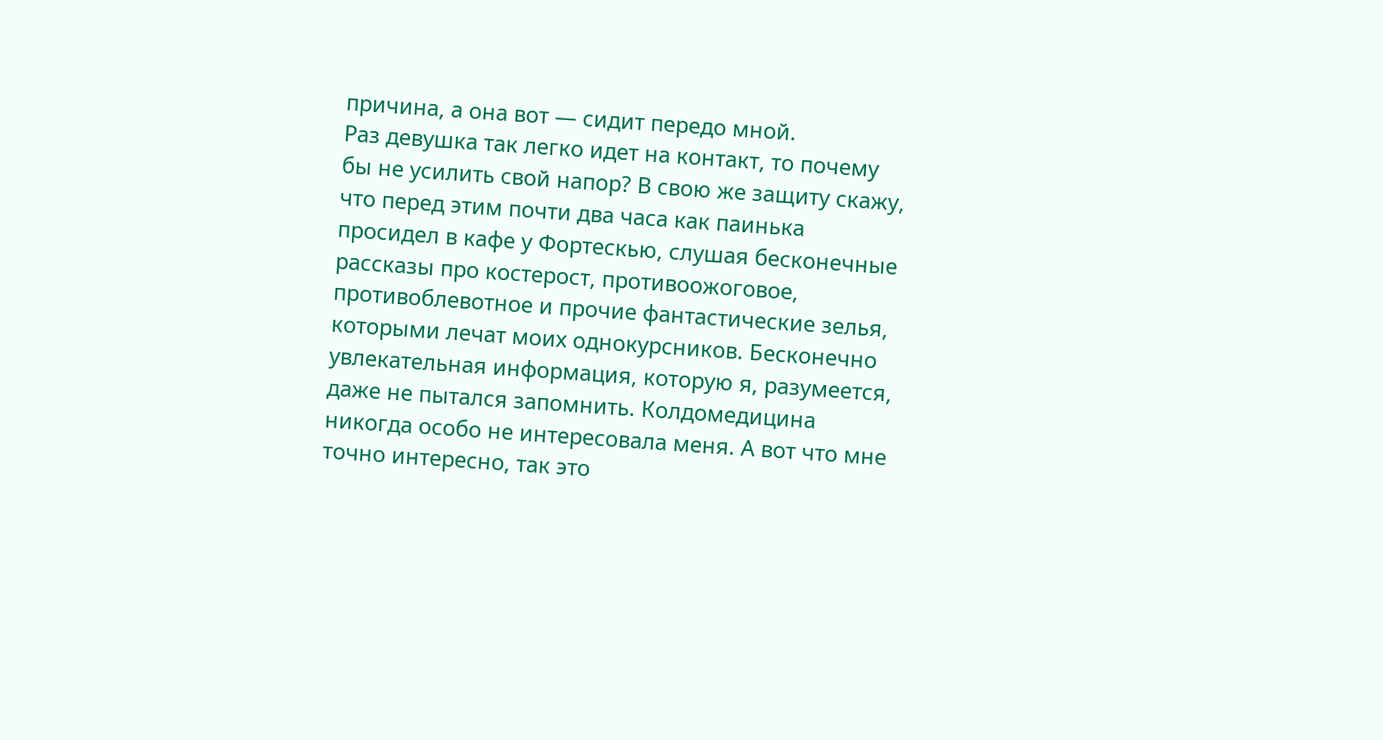причина, а она вот — сидит передо мной.
Раз девушка так легко идет на контакт, то почему бы не усилить свой напор? В свою же защиту скажу, что перед этим почти два часа как паинька просидел в кафе у Фортескью, слушая бесконечные рассказы про костерост, противоожоговое, противоблевотное и прочие фантастические зелья, которыми лечат моих однокурсников. Бесконечно увлекательная информация, которую я, разумеется, даже не пытался запомнить. Колдомедицина никогда особо не интересовала меня. А вот что мне точно интересно, так это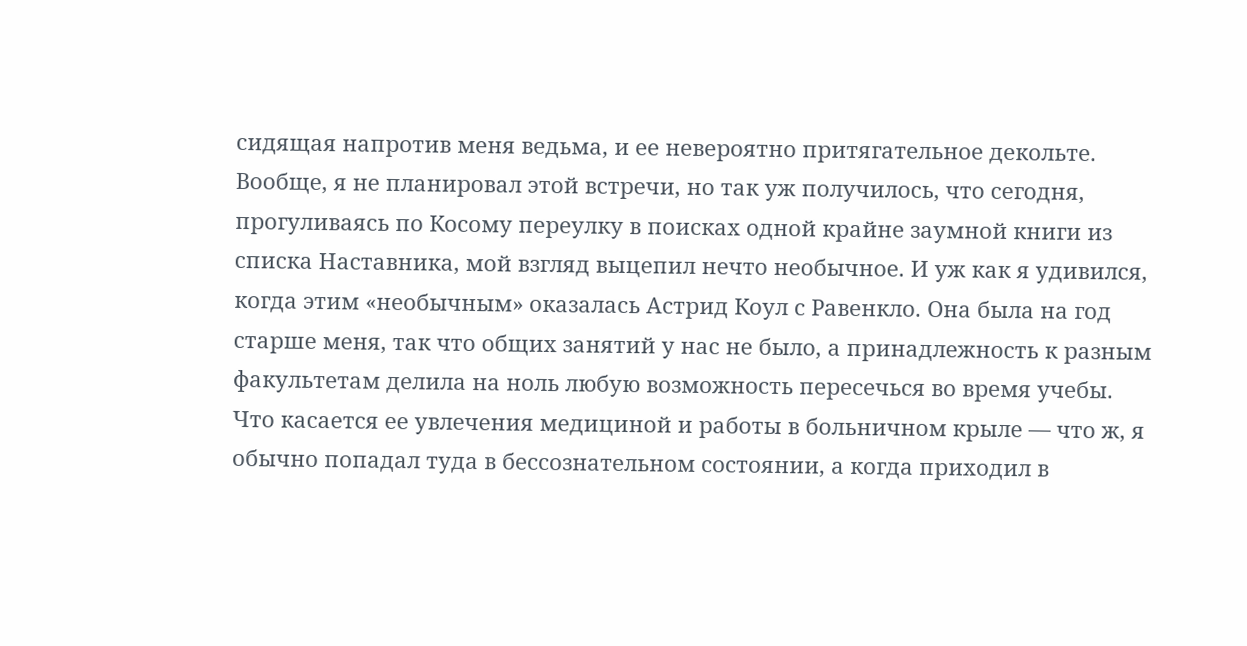сидящая напротив меня ведьма, и ее невероятно притягательное декольте.
Вообще, я не планировал этой встречи, но так уж получилось, что сегодня, прогуливаясь по Косому переулку в поисках одной крайне заумной книги из списка Наставника, мой взгляд выцепил нечто необычное. И уж как я удивился, когда этим «необычным» оказалась Астрид Коул с Равенкло. Она была на год старше меня, так что общих занятий у нас не было, а принадлежность к разным факультетам делила на ноль любую возможность пересечься во время учебы.
Что касается ее увлечения медициной и работы в больничном крыле — что ж, я обычно попадал туда в бессознательном состоянии, а когда приходил в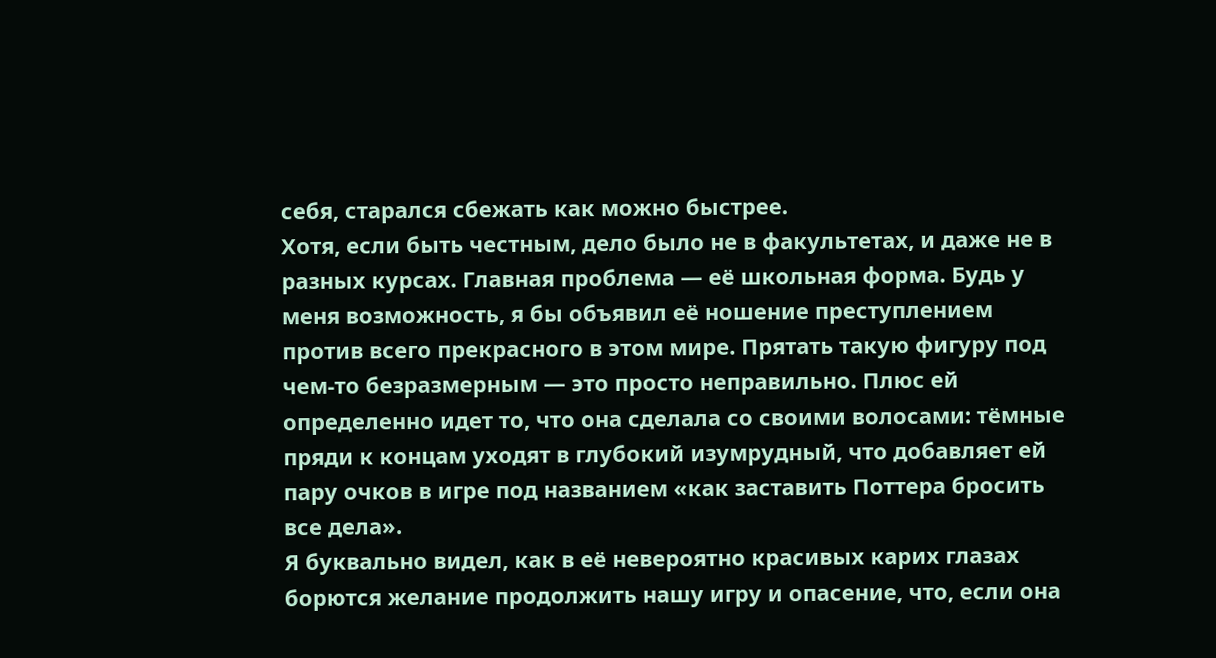себя, старался сбежать как можно быстрее.
Хотя, если быть честным, дело было не в факультетах, и даже не в разных курсах. Главная проблема — её школьная форма. Будь у меня возможность, я бы объявил её ношение преступлением против всего прекрасного в этом мире. Прятать такую фигуру под чем-то безразмерным — это просто неправильно. Плюс ей определенно идет то, что она сделала со своими волосами: тёмные пряди к концам уходят в глубокий изумрудный, что добавляет ей пару очков в игре под названием «как заставить Поттера бросить все дела».
Я буквально видел, как в её невероятно красивых карих глазах борются желание продолжить нашу игру и опасение, что, если она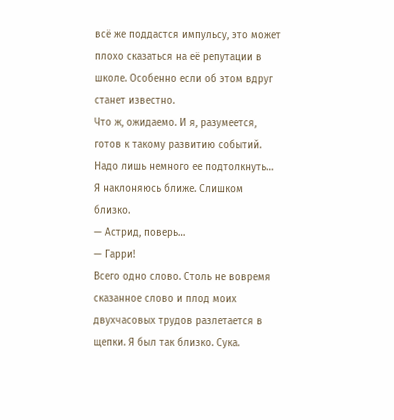всё же поддастся импульсу, это может плохо сказаться на её репутации в школе. Особенно если об этом вдруг станет известно.
Что ж, ожидаемо. И я, разумеется, готов к такому развитию событий. Надо лишь немного ее подтолкнуть…
Я наклоняюсь ближе. Слишком близко.
— Астрид, поверь…
— Гарри!
Всего одно слово. Столь не вовремя сказанное слово и плод моих двухчасовых трудов разлетается в щепки. Я был так близко. Сука.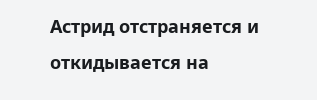Астрид отстраняется и откидывается на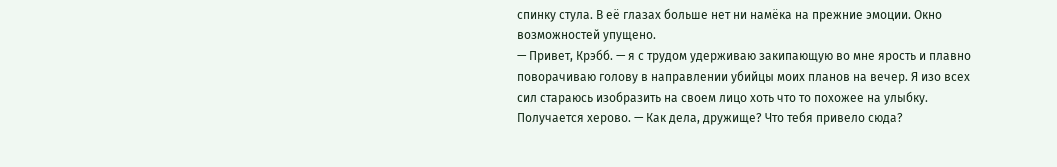спинку стула. В её глазах больше нет ни намёка на прежние эмоции. Окно возможностей упущено.
— Привет, Крэбб. — я с трудом удерживаю закипающую во мне ярость и плавно поворачиваю голову в направлении убийцы моих планов на вечер. Я изо всех сил стараюсь изобразить на своем лицо хоть что то похожее на улыбку. Получается херово. — Как дела, дружище? Что тебя привело сюда?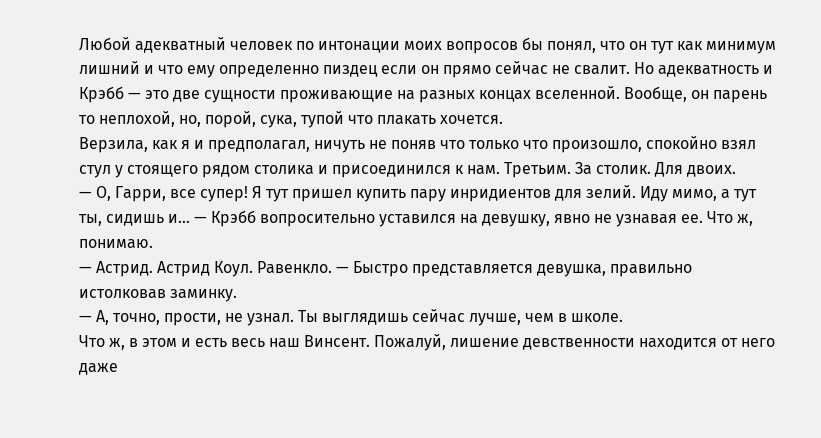Любой адекватный человек по интонации моих вопросов бы понял, что он тут как минимум лишний и что ему определенно пиздец если он прямо сейчас не свалит. Но адекватность и Крэбб — это две сущности проживающие на разных концах вселенной. Вообще, он парень то неплохой, но, порой, сука, тупой что плакать хочется.
Верзила, как я и предполагал, ничуть не поняв что только что произошло, спокойно взял стул у стоящего рядом столика и присоединился к нам. Третьим. За столик. Для двоих.
— О, Гарри, все супер! Я тут пришел купить пару инридиентов для зелий. Иду мимо, а тут ты, сидишь и… — Крэбб вопросительно уставился на девушку, явно не узнавая ее. Что ж, понимаю.
— Астрид. Астрид Коул. Равенкло. — Быстро представляется девушка, правильно истолковав заминку.
— А, точно, прости, не узнал. Ты выглядишь сейчас лучше, чем в школе.
Что ж, в этом и есть весь наш Винсент. Пожалуй, лишение девственности находится от него даже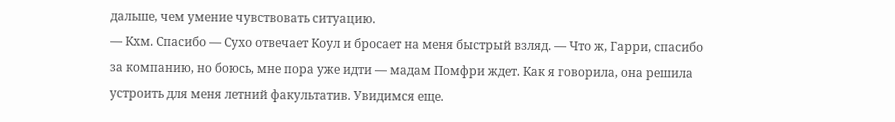дальше, чем умение чувствовать ситуацию.
— Кхм. Спасибо — Сухо отвечает Коул и бросает на меня быстрый взляд. — Что ж, Гарри, спасибо за компанию, но боюсь, мне пора уже идти — мадам Помфри ждет. Как я говорила, она решила устроить для меня летний факультатив. Увидимся еще.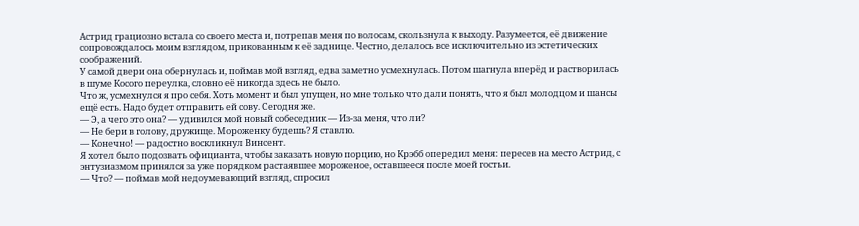Астрид грациозно встала со своего места и, потрепав меня по волосам, скользнула к выходу. Разумеется, её движение сопровождалось моим взглядом, прикованным к её заднице. Честно, делалось все исключительно из эстетических соображений.
У самой двери она обернулась и, поймав мой взгляд, едва заметно усмехнулась. Потом шагнула вперёд и растворилась в шуме Косого переулка, словно её никогда здесь не было.
Что ж, усмехнулся я про себя. Хоть момент и был упущен, но мне только что дали понять, что я был молодцом и шансы ещё есть. Надо будет отправить ей сову. Сегодня же.
— Э, а чего это она? — удивился мой новый собеседник — Из-за меня, что ли?
— Не бери в голову, дружище. Мороженку будешь? Я ставлю.
— Конечно! — радостно воскликнул Винсент.
Я хотел было подозвать официанта, чтобы заказать новую порцию, но Крэбб опередил меня: пересев на место Астрид, с энтузиазмом принялся за уже порядком растаявшее мороженое, оставшееся после моей гостьи.
— Что? — поймав мой недоумевающий взгляд, спросил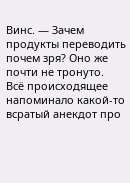Винс. — Зачем продукты переводить почем зря? Оно же почти не тронуто.
Всё происходящее напоминало какой-то всратый анекдот про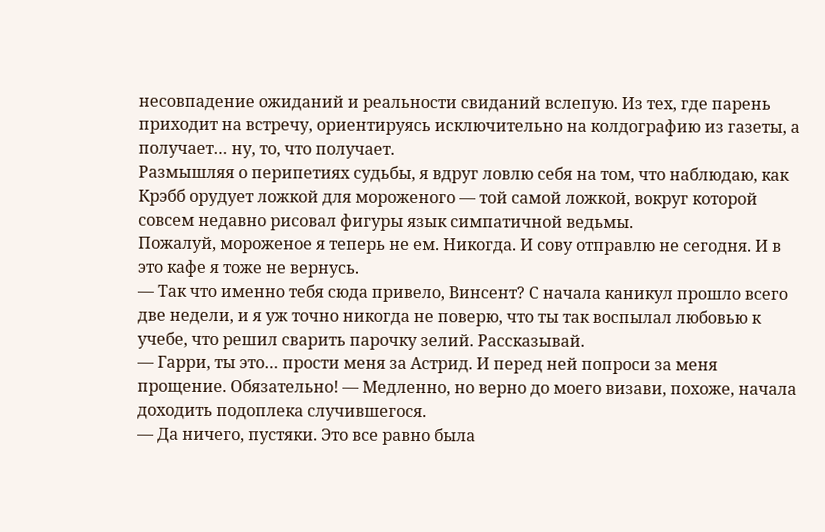несовпадение ожиданий и реальности свиданий вслепую. Из тех, где парень приходит на встречу, ориентируясь исключительно на колдографию из газеты, а получает… ну, то, что получает.
Размышляя о перипетиях судьбы, я вдруг ловлю себя на том, что наблюдаю, как Крэбб орудует ложкой для мороженого — той самой ложкой, вокруг которой совсем недавно рисовал фигуры язык симпатичной ведьмы.
Пожалуй, мороженое я теперь не ем. Никогда. И сову отправлю не сегодня. И в это кафе я тоже не вернусь.
— Так что именно тебя сюда привело, Винсент? С начала каникул прошло всего две недели, и я уж точно никогда не поверю, что ты так воспылал любовью к учебе, что решил сварить парочку зелий. Рассказывай.
— Гарри, ты это… прости меня за Астрид. И перед ней попроси за меня прощение. Обязательно! — Медленно, но верно до моего визави, похоже, начала доходить подоплека случившегося.
— Да ничего, пустяки. Это все равно была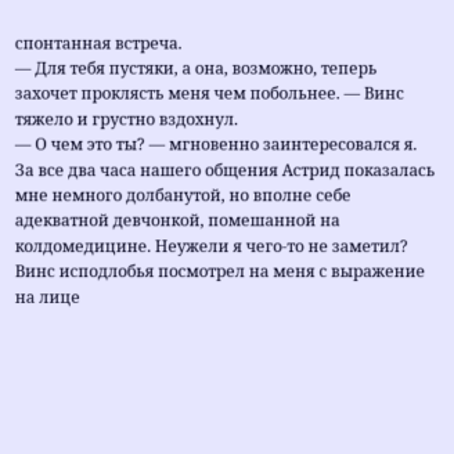спонтанная встреча.
— Для тебя пустяки, а она, возможно, теперь захочет проклясть меня чем побольнее. — Винс тяжело и грустно вздохнул.
— О чем это ты? — мгновенно заинтересовался я. За все два часа нашего общения Астрид показалась мне немного долбанутой, но вполне себе адекватной девчонкой, помешанной на колдомедицине. Неужели я чего-то не заметил?
Винс исподлобья посмотрел на меня с выражение на лице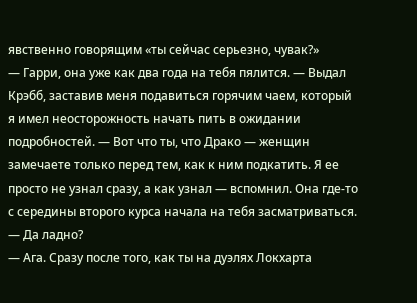явственно говорящим «ты сейчас серьезно, чувак?»
— Гарри, она уже как два года на тебя пялится. — Выдал Крэбб, заставив меня подавиться горячим чаем, который я имел неосторожность начать пить в ожидании подробностей. — Вот что ты, что Драко — женщин замечаете только перед тем, как к ним подкатить. Я ее просто не узнал сразу, а как узнал — вспомнил. Она где-то с середины второго курса начала на тебя засматриваться.
— Да ладно?
— Ага. Сразу после того, как ты на дуэлях Локхарта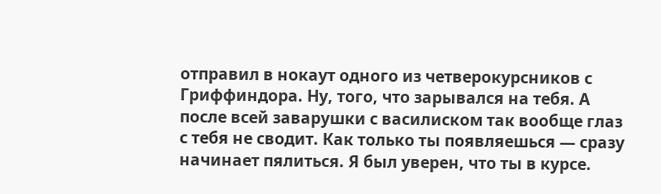отправил в нокаут одного из четверокурсников с Гриффиндора. Ну, того, что зарывался на тебя. А после всей заварушки с василиском так вообще глаз с тебя не сводит. Как только ты появляешься — сразу начинает пялиться. Я был уверен, что ты в курсе.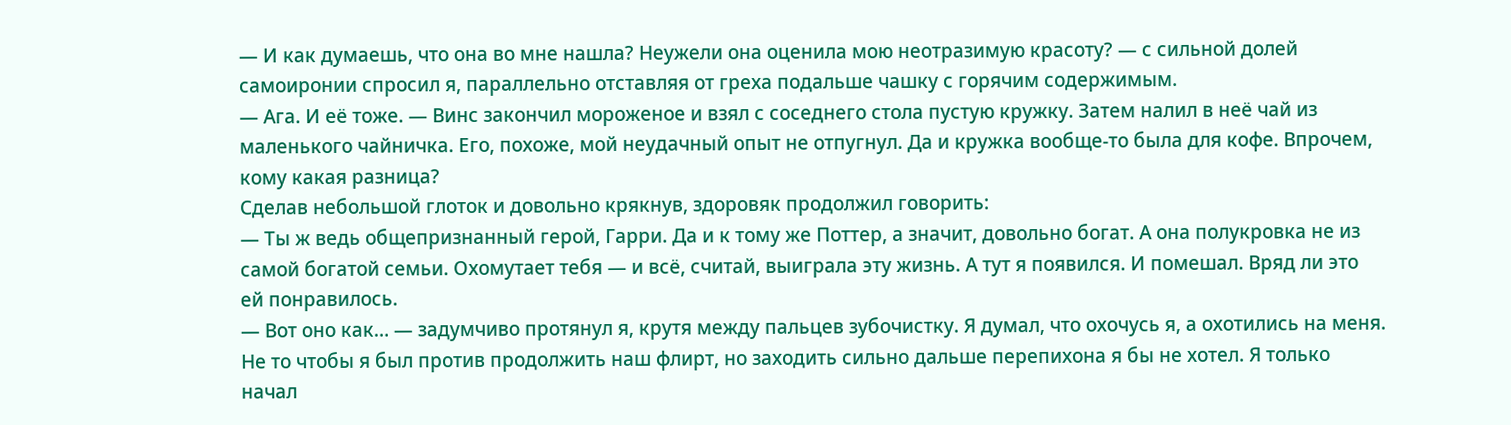— И как думаешь, что она во мне нашла? Неужели она оценила мою неотразимую красоту? — с сильной долей самоиронии спросил я, параллельно отставляя от греха подальше чашку с горячим содержимым.
— Ага. И её тоже. — Винс закончил мороженое и взял с соседнего стола пустую кружку. Затем налил в неё чай из маленького чайничка. Его, похоже, мой неудачный опыт не отпугнул. Да и кружка вообще-то была для кофе. Впрочем, кому какая разница?
Сделав небольшой глоток и довольно крякнув, здоровяк продолжил говорить:
— Ты ж ведь общепризнанный герой, Гарри. Да и к тому же Поттер, а значит, довольно богат. А она полукровка не из самой богатой семьи. Охомутает тебя — и всё, считай, выиграла эту жизнь. А тут я появился. И помешал. Вряд ли это ей понравилось.
— Вот оно как… — задумчиво протянул я, крутя между пальцев зубочистку. Я думал, что охочусь я, а охотились на меня. Не то чтобы я был против продолжить наш флирт, но заходить сильно дальше перепихона я бы не хотел. Я только начал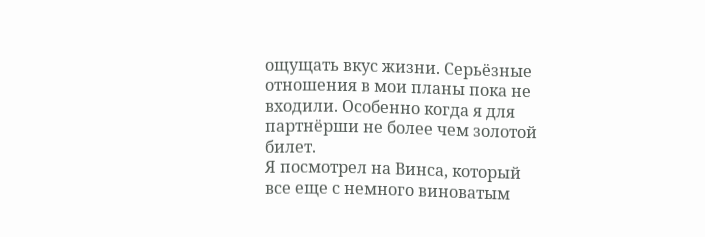ощущать вкус жизни. Серьёзные отношения в мои планы пока не входили. Особенно когда я для партнёрши не более чем золотой билет.
Я посмотрел на Винса, который все еще с немного виноватым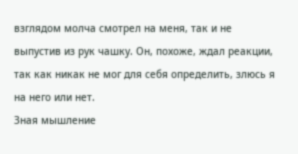взглядом молча смотрел на меня, так и не выпустив из рук чашку. Он, похоже, ждал реакции, так как никак не мог для себя определить, злюсь я на него или нет.
Зная мышление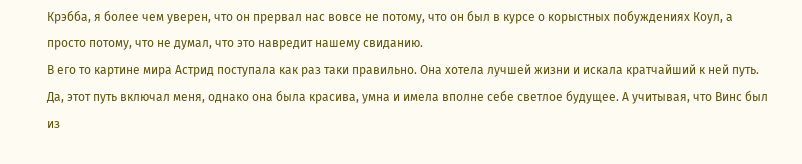Крэбба, я более чем уверен, что он прервал нас вовсе не потому, что он был в курсе о корыстных побуждениях Коул, а просто потому, что не думал, что это навредит нашему свиданию.
В его то картине мира Астрид поступала как раз таки правильно. Она хотела лучшей жизни и искала кратчайший к ней путь. Да, этот путь включал меня, однако она была красива, умна и имела вполне себе светлое будущее. А учитывая, что Винс был из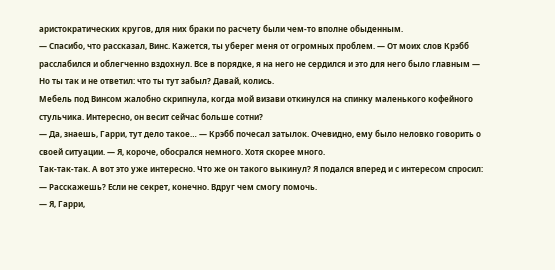аристократических кругов, для них браки по расчету были чем-то вполне обыденным.
— Спасибо, что рассказал, Винс. Кажется, ты уберег меня от огромных проблем. — От моих слов Крэбб расслабился и облегченно вздохнул. Все в порядке, я на него не сердился и это для него было главным — Но ты так и не ответил: что ты тут забыл? Давай, колись.
Мебель под Винсом жалобно скрипнула, когда мой визави откинулся на спинку маленького кофейного стульчика. Интересно, он весит сейчас больше сотни?
— Да, знаешь, Гарри, тут дело такое… — Крэбб почесал затылок. Очевидно, ему было неловко говорить о своей ситуации. — Я, короче, обосрался немного. Хотя скорее много.
Так-так-так. А вот это уже интересно. Что же он такого выкинул? Я подался вперед и с интересом спросил:
— Расскажешь? Если не секрет, конечно. Вдруг чем смогу помочь.
— Я, Гарри,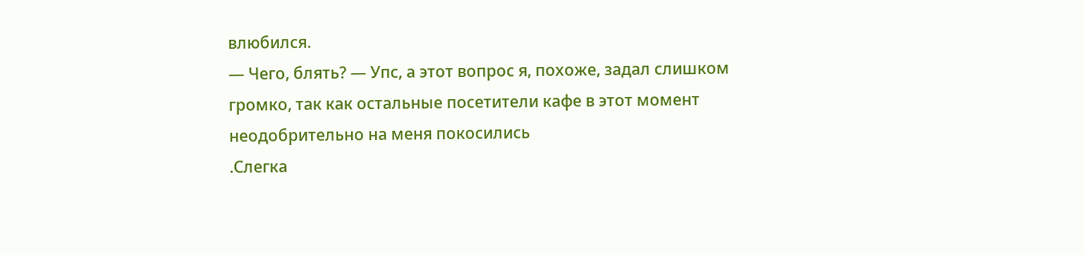влюбился.
— Чего, блять? — Упс, а этот вопрос я, похоже, задал слишком громко, так как остальные посетители кафе в этот момент неодобрительно на меня покосились
.Слегка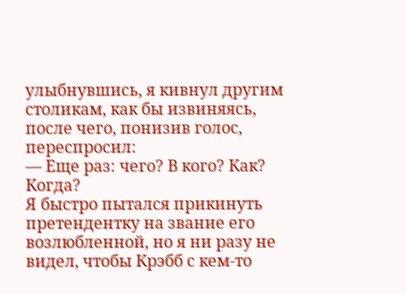улыбнувшись, я кивнул другим столикам, как бы извиняясь, после чего, понизив голос, переспросил:
— Еще раз: чего? В кого? Как? Когда?
Я быстро пытался прикинуть претендентку на звание его возлюбленной, но я ни разу не видел, чтобы Крэбб с кем-то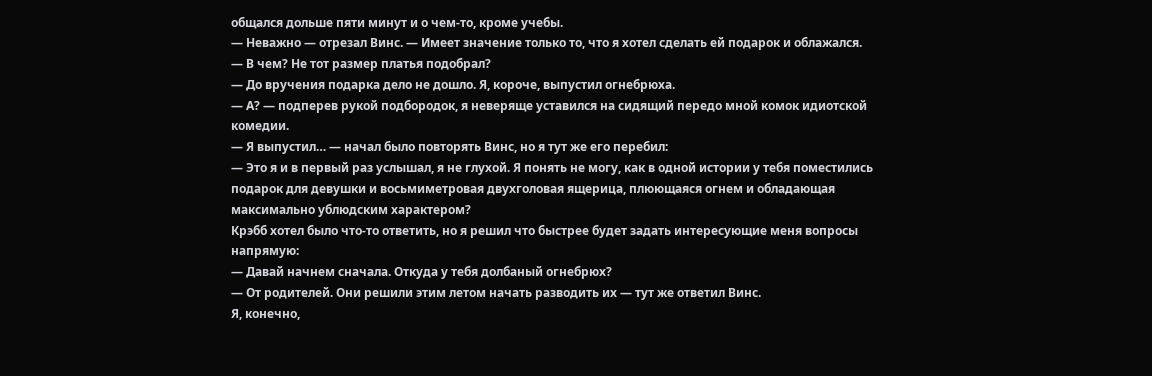общался дольше пяти минут и о чем-то, кроме учебы.
— Неважно — отрезал Винс. — Имеет значение только то, что я хотел сделать ей подарок и облажался.
— В чем? Не тот размер платья подобрал?
— До вручения подарка дело не дошло. Я, короче, выпустил огнебрюха.
— А? — подперев рукой подбородок, я неверяще уставился на сидящий передо мной комок идиотской комедии.
— Я выпустил… — начал было повторять Винс, но я тут же его перебил:
— Это я и в первый раз услышал, я не глухой. Я понять не могу, как в одной истории у тебя поместились подарок для девушки и восьмиметровая двухголовая ящерица, плюющаяся огнем и обладающая максимально ублюдским характером?
Крэбб хотел было что-то ответить, но я решил что быстрее будет задать интересующие меня вопросы напрямую:
— Давай начнем сначала. Откуда у тебя долбаный огнебрюх?
— От родителей. Они решили этим летом начать разводить их — тут же ответил Винс.
Я, конечно,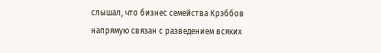слышал, что бизнес семейства Крэббов напрямую связан с разведением всяких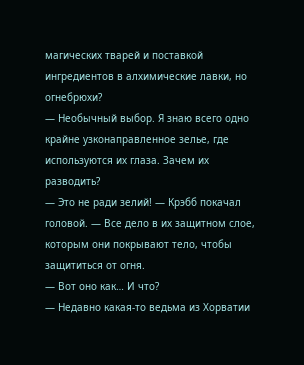магических тварей и поставкой ингредиентов в алхимические лавки, но огнебрюхи?
— Необычный выбор. Я знаю всего одно крайне узконаправленное зелье, где используются их глаза. Зачем их разводить?
— Это не ради зелий! — Крэбб покачал головой. — Все дело в их защитном слое, которым они покрывают тело, чтобы защититься от огня.
— Вот оно как… И что?
— Недавно какая-то ведьма из Хорватии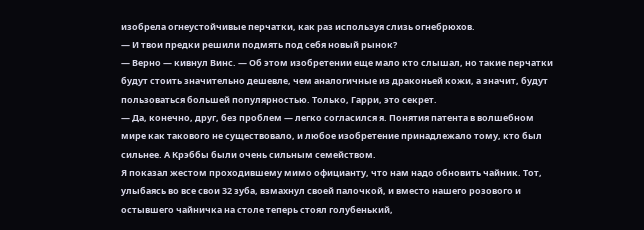изобрела огнеустойчивые перчатки, как раз используя слизь огнебрюхов.
— И твои предки решили подмять под себя новый рынок?
— Верно — кивнул Винс. — Об этом изобретении еще мало кто слышал, но такие перчатки будут стоить значительно дешевле, чем аналогичные из драконьей кожи, а значит, будут пользоваться большей популярностью. Только, Гарри, это секрет.
— Да, конечно, друг, без проблем — легко согласился я. Понятия патента в волшебном мире как такового не существовало, и любое изобретение принадлежало тому, кто был сильнее. А Крэббы были очень сильным семейством.
Я показал жестом проходившему мимо официанту, что нам надо обновить чайник. Тот, улыбаясь во все свои 32 зуба, взмахнул своей палочкой, и вместо нашего розового и остывшего чайничка на столе теперь стоял голубенький,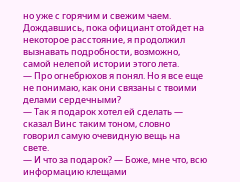но уже с горячим и свежим чаем. Дождавшись, пока официант отойдет на некоторое расстояние, я продолжил вызнавать подробности, возможно, самой нелепой истории этого лета.
— Про огнебрюхов я понял. Но я все еще не понимаю, как они связаны с твоими делами сердечными?
— Так я подарок хотел ей сделать — сказал Винс таким тоном, словно говорил самую очевидную вещь на свете.
— И что за подарок? — Боже, мне что, всю информацию клещами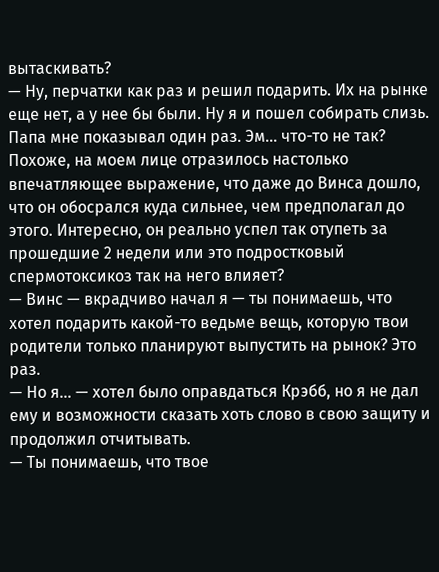вытаскивать?
— Ну, перчатки как раз и решил подарить. Их на рынке еще нет, а у нее бы были. Ну я и пошел собирать слизь. Папа мне показывал один раз. Эм… что-то не так?
Похоже, на моем лице отразилось настолько впечатляющее выражение, что даже до Винса дошло, что он обосрался куда сильнее, чем предполагал до этого. Интересно, он реально успел так отупеть за прошедшие 2 недели или это подростковый спермотоксикоз так на него влияет?
— Винс — вкрадчиво начал я — ты понимаешь, что хотел подарить какой-то ведьме вещь, которую твои родители только планируют выпустить на рынок? Это раз.
— Но я… — хотел было оправдаться Крэбб, но я не дал ему и возможности сказать хоть слово в свою защиту и продолжил отчитывать.
— Ты понимаешь, что твое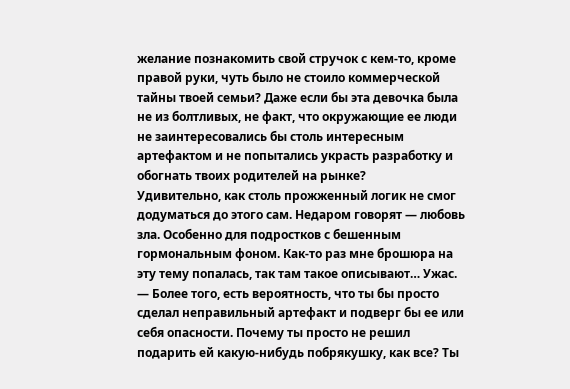желание познакомить свой стручок с кем-то, кроме правой руки, чуть было не стоило коммерческой тайны твоей семьи? Даже если бы эта девочка была не из болтливых, не факт, что окружающие ее люди не заинтересовались бы столь интересным артефактом и не попытались украсть разработку и обогнать твоих родителей на рынке?
Удивительно, как столь прожженный логик не смог додуматься до этого сам. Недаром говорят — любовь зла. Особенно для подростков с бешенным гормональным фоном. Как-то раз мне брошюра на эту тему попалась, так там такое описывают… Ужас.
— Более того, есть вероятность, что ты бы просто сделал неправильный артефакт и подверг бы ее или себя опасности. Почему ты просто не решил подарить ей какую-нибудь побрякушку, как все? Ты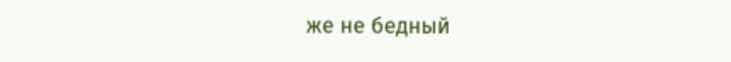же не бедный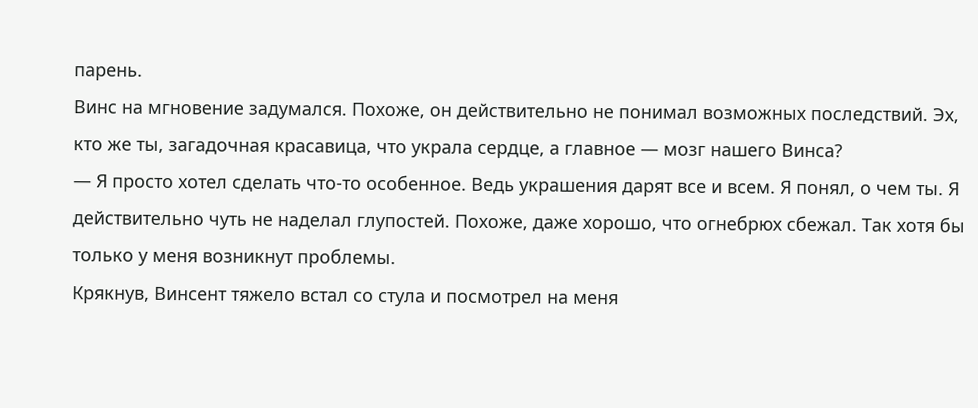парень.
Винс на мгновение задумался. Похоже, он действительно не понимал возможных последствий. Эх, кто же ты, загадочная красавица, что украла сердце, а главное — мозг нашего Винса?
— Я просто хотел сделать что-то особенное. Ведь украшения дарят все и всем. Я понял, о чем ты. Я действительно чуть не наделал глупостей. Похоже, даже хорошо, что огнебрюх сбежал. Так хотя бы только у меня возникнут проблемы.
Крякнув, Винсент тяжело встал со стула и посмотрел на меня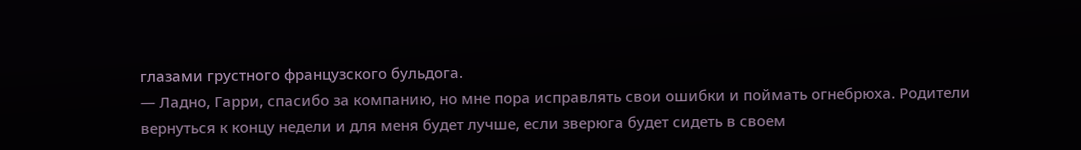глазами грустного французского бульдога.
— Ладно, Гарри, спасибо за компанию, но мне пора исправлять свои ошибки и поймать огнебрюха. Родители вернуться к концу недели и для меня будет лучше, если зверюга будет сидеть в своем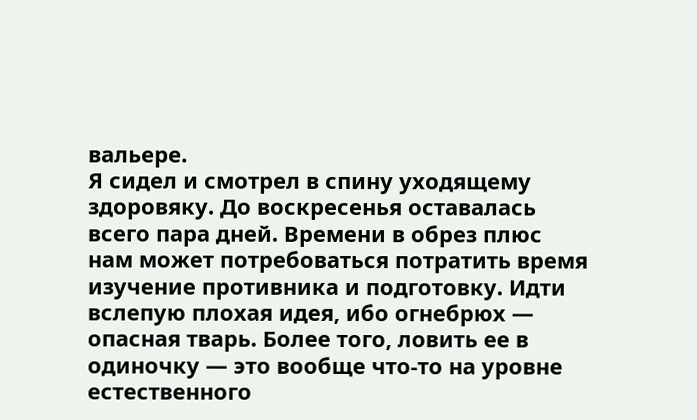вальере.
Я сидел и смотрел в спину уходящему здоровяку. До воскресенья оставалась всего пара дней. Времени в обрез плюс нам может потребоваться потратить время изучение противника и подготовку. Идти вслепую плохая идея, ибо огнебрюх — опасная тварь. Более того, ловить ее в одиночку — это вообще что-то на уровне естественного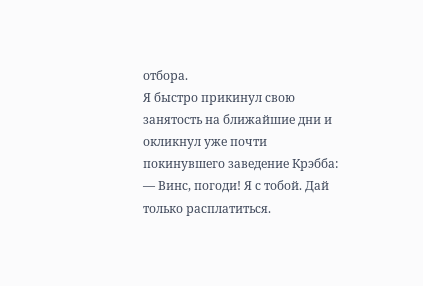отбора.
Я быстро прикинул свою занятость на ближайшие дни и окликнул уже почти покинувшего заведение Крэбба:
— Винс, погоди! Я с тобой. Дай только расплатиться.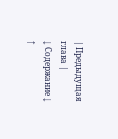| Предыдущая глава |
↓ Содержание ↓
↑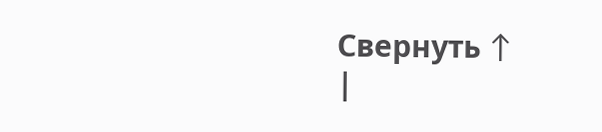Свернуть ↑
|